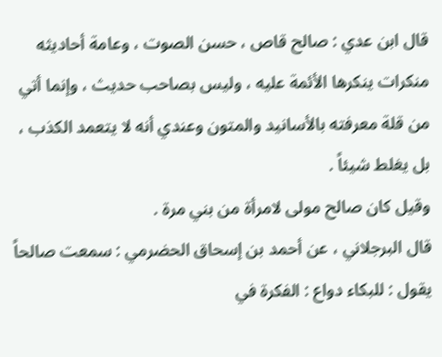قال ابن عدي : صالح قاص ، حسن الصوت ، وعامة أحاديثه منكرات ينكرها الأئمة عليه ، وليس بصاحب حديث ، وإنما أتي من قلة معرفته بالأسانيد والمتون وعندي أنه لا يتعمد الكذب ، بل يغلط شيئاً .
وقيل كان صالح مولى لامرأة من بني مرة .
قال البرجلاني ، عن أحمد بن إسحاق الحضرمي : سمعت صالحاً يقول : للبكاء دواع : الفكرة في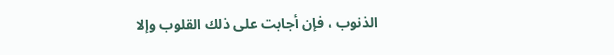الذنوب ، فإن أجابت على ذلك القلوب وإلا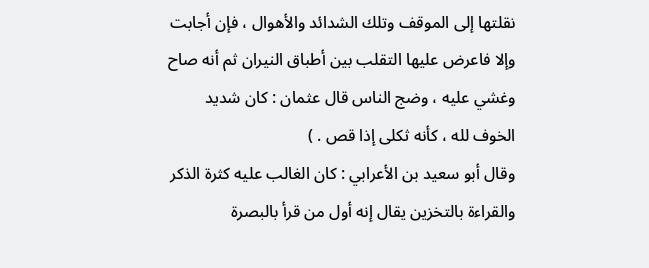نقلتها إلى الموقف وتلك الشدائد والأهوال ، فإن أجابت وإلا فاعرض عليها التقلب بين أطباق النيران ثم أنه صاح وغشي عليه ، وضج الناس قال عثمان : كان شديد الخوف لله ، كأنه ثكلى إذا قص . )
وقال أبو سعيد بن الأعرابي : كان الغالب عليه كثرة الذكر والقراءة بالتخزين يقال إنه أول من قرأ بالبصرة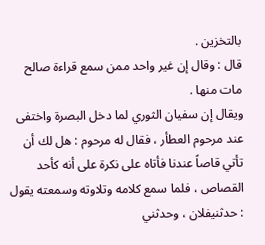بالتخزين .
قال : وقال إن غير واحد ممن سمع قراءة صالح مات منها .
ويقال إن سفيان الثوري لما دخل البصرة واختفى عند مرحوم العطأر ، فقال له مرحوم : هل لك أن تأتي قاصاً عندنا فأتاه على نكرة على أنه كأحد القصاص ، فلما سمع كلامه وتلاوته وسمعته يقول : حدثنيفلان ، وحدثني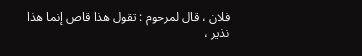فلان ، قال لمرحوم : تقول هذا قاص إنما هذا نذير ،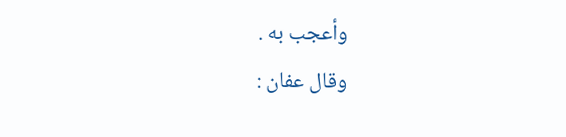وأعجب به .
وقال عفان :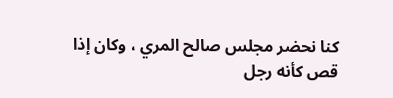كنا نحضر مجلس صالح المري ، وكان إذا قص كأنه رجل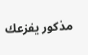مذكور يفزعك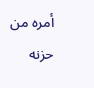أمره من حزنه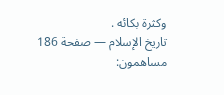وكثرة بكائه .
تاريخ الإسلام — صفحة 186
مساهمون: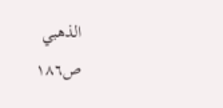الذهبي
ص١٨٦